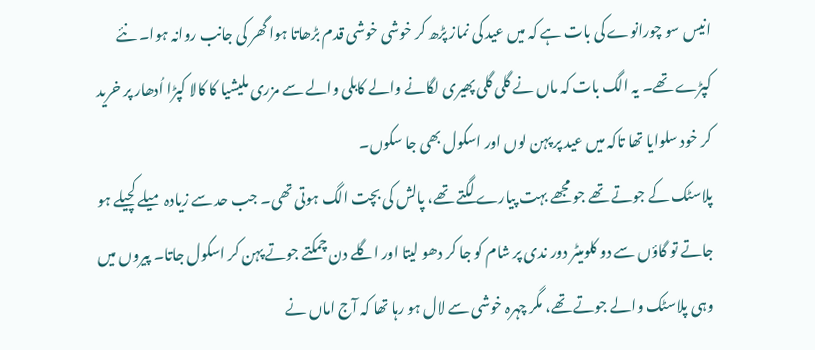انیس سو چورانوے کی بات ہے کہ میں عید کی نماز پڑھ کر خوشی خوشی قدم بڑھاتا ہوا گھر کی جانب روانہ ہوا۔ نئے کپڑے تھے۔ یہ الگ بات کہ ماں نے گلی گلی پھیری لگانے والے کابلی والے سے مزری ملیشیا کا کالا کپڑا اُدھار پر خرید کر خود سلوایا تھا تاکہ میں عید پر پہن لوں اور اسکول بھی جا سکوں۔
پلاسٹک کے جوتے تھے جو مجھے بہت پیارے لگتے تھے، پالش کی بچت الگ ہوتی تھی۔ جب حد سے زیادہ میلے کچیلے ہو جاتے تو گاؤں سے دو کلومیٹر دور ندی پر شام کو جا کر دھو لیتا اور اگلے دن چمکتے جوتے پہن کر اسکول جاتا۔ پیروں میں وہی پلاسٹک والے جوتے تھے، مگر چہرہ خوشی سے لال ہو رہا تھا کہ آج اماں نے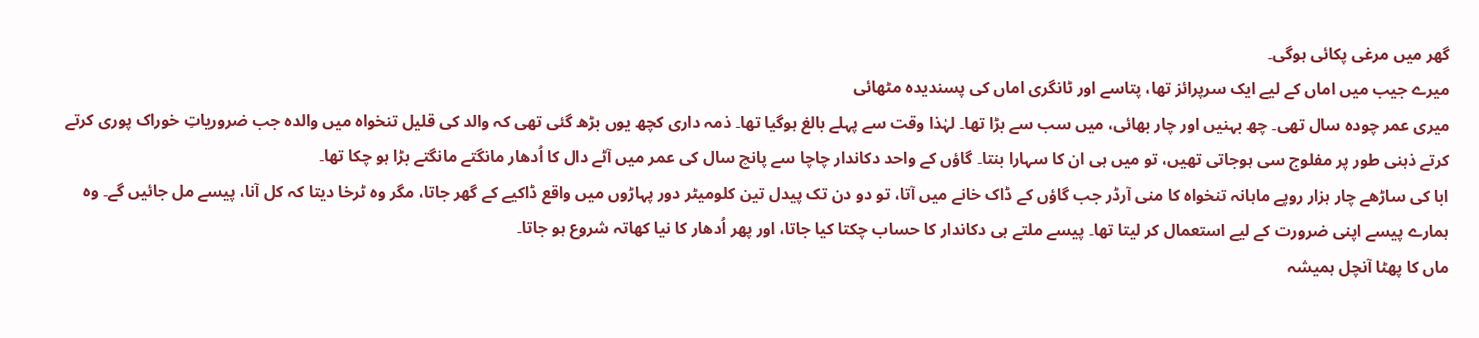گھر میں مرغی پکائی ہوگی۔
میرے جیب میں اماں کے لیے ایک سرپرائز تھا، پتاسے اور ٹانگری اماں کی پسندیدہ مٹھائی
میری عمر چودہ سال تھی۔ چھ بہنیں اور چار بھائی، میں سب سے بڑا تھا۔ لہٰذا وقت سے پہلے بالغ ہوگیا تھا۔ ذمہ داری کچھ یوں بڑھ گئی تھی کہ والد کی قلیل تنخواہ میں والدہ جب ضروریاتِ خوراک پوری کرتے کرتے ذہنی طور پر مفلوج سی ہوجاتی تھیں، تو میں ہی ان کا سہارا بنتا۔ گاؤں کے واحد دکاندار چاچا سے پانچ سال کی عمر میں آٹے دال کا اُدھار مانگتے مانگتے بڑا ہو چکا تھا۔
ابا کی ساڑھے چار ہزار روپے ماہانہ تنخواہ کا منی آرڈر جب گاؤں کے ڈاک خانے میں آتا، تو دو دن تک پیدل تین کلومیٹر دور پہاڑوں میں واقع ڈاکیے کے گھر جاتا، مگر وہ ٹرخا دیتا کہ کل آنا، پیسے مل جائیں گے۔ وہ ہمارے پیسے اپنی ضرورت کے لیے استعمال کر لیتا تھا۔ پیسے ملتے ہی دکاندار کا حساب چکتا کیا جاتا، اور پھر اُدھار کا نیا کھاتہ شروع ہو جاتا۔
ماں کا پھٹا آنچل ہمیشہ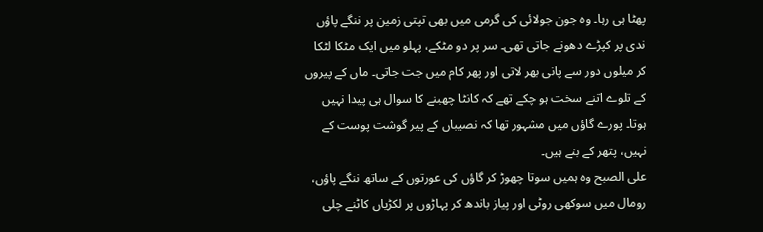پھٹا ہی رہا۔ وہ جون جولائی کی گرمی میں بھی تپتی زمین پر ننگے پاؤں ندی پر کپڑے دھونے جاتی تھی۔ سر پر دو مٹکے، پہلو میں ایک مٹکا لٹکا کر میلوں دور سے پانی بھر لاتی اور پھر کام میں جت جاتی۔ ماں کے پیروں کے تلوے اتنے سخت ہو چکے تھے کہ کانٹا چھبنے کا سوال ہی پیدا نہیں ہوتا۔ پورے گاؤں میں مشہور تھا کہ نصیباں کے پیر گوشت پوست کے نہیں، پتھر کے بنے ہیں۔
علی الصبح وہ ہمیں سوتا چھوڑ کر گاؤں کی عورتوں کے ساتھ ننگے پاؤں، رومال میں سوکھی روٹی اور پیاز باندھ کر پہاڑوں پر لکڑیاں کاٹنے چلی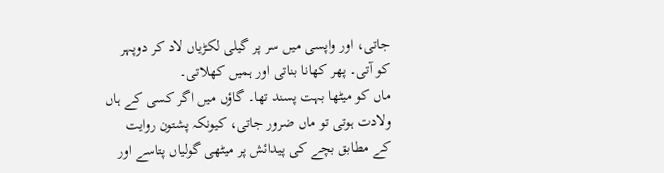جاتی، اور واپسی میں سر پر گیلی لکڑیاں لاد کر دوپہر کو آتی۔ پھر کھانا بناتی اور ہمیں کھلاتی۔
ماں کو میٹھا بہت پسند تھا۔ گاؤں میں اگر کسی کے ہاں ولادت ہوتی تو ماں ضرور جاتی، کیونکہ پشتون روایت کے مطابق بچے کی پیدائش پر میٹھی گولیاں پتاسے اور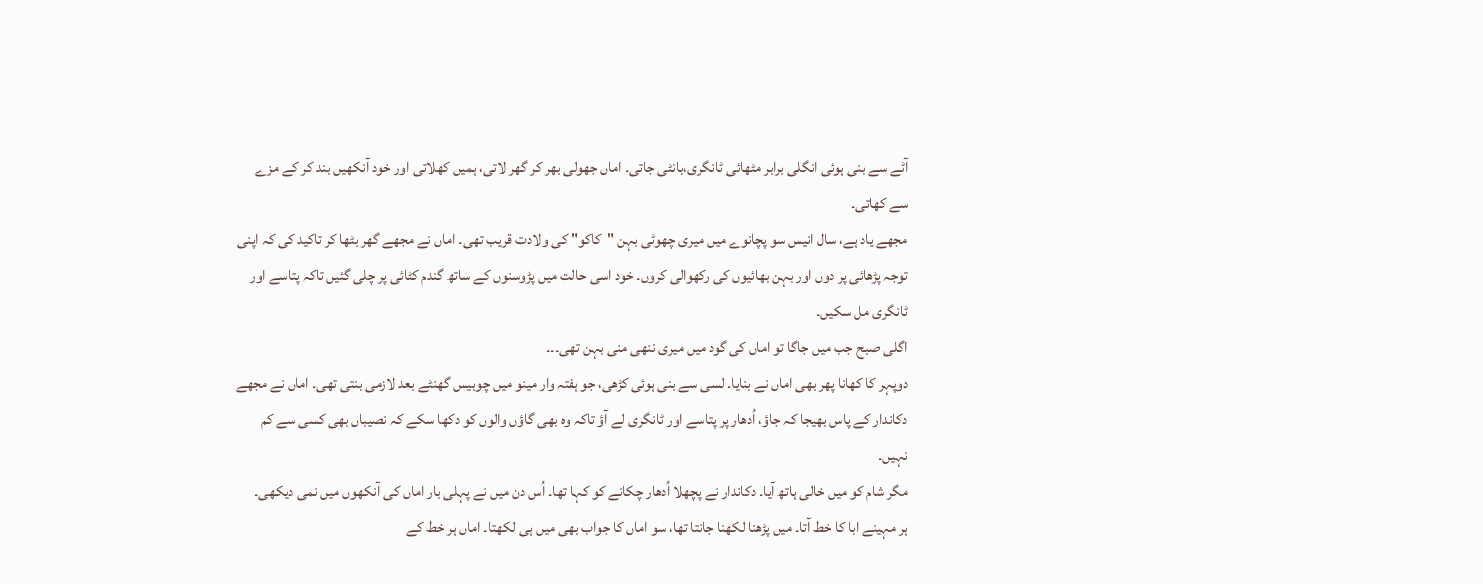آٹے سے بنی ہوئی انگلی برابر مٹھائی ٹانگری،بانٹی جاتی۔ اماں جھولی بھر کر گھر لاتی، ہمیں کھلاتی اور خود آنکھیں بند کر کے مزے سے کھاتی۔
مجھے یاد ہے، سال انیس سو پچانوے میں میری چھوٹی بہن "کاکو" کی ولادت قریب تھی۔ اماں نے مجھے گھر بٹھا کر تاکید کی کہ اپنی توجہ پڑھائی پر دوں اور بہن بھائیوں کی رکھوالی کروں۔ خود اسی حالت میں پڑوسنوں کے ساتھ گندم کٹائی پر چلی گئیں تاکہ پتاسے اور ٹانگری مل سکیں۔
اگلی صبح جب میں جاگا تو اماں کی گود میں میری ننھی منی بہن تھی۔۔۔
دوپہر کا کھانا پھر بھی اماں نے بنایا۔ لسی سے بنی ہوئی کڑھی، جو ہفتہ وار مینو میں چوبیس گھنٹے بعد لازمی بنتی تھی۔ اماں نے مجھے دکاندار کے پاس بھیجا کہ جاؤ، اُدھار پر پتاسے اور ٹانگری لے آؤ تاکہ وہ بھی گاؤں والوں کو دکھا سکے کہ نصیباں بھی کسی سے کم نہیں۔
مگر شام کو میں خالی ہاتھ آیا۔ دکاندار نے پچھلا اُدھار چکانے کو کہا تھا۔ اُس دن میں نے پہلی بار اماں کی آنکھوں میں نمی دیکھی۔
ہر مہینے ابا کا خط آتا۔ میں پڑھنا لکھنا جانتا تھا، سو اماں کا جواب بھی میں ہی لکھتا۔ اماں ہر خط کے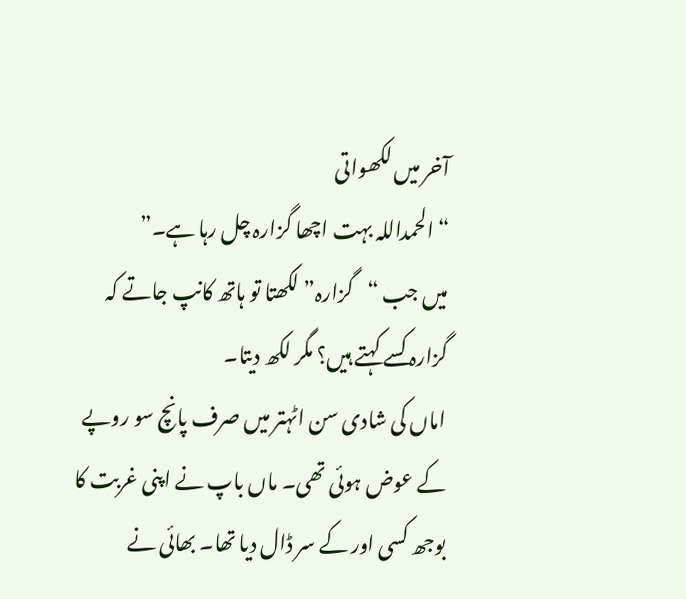آخر میں لکھواتی
“الحمداللہ بہت اچھا گزارہ چل رہا ہے۔”
میں جب “گزارہ” لکھتا تو ہاتھ کانپ جاتے کہ گزارہ کسے کہتے ہیں؟ مگر لکھ دیتا۔
اماں کی شادی سن اٹہتر میں صرف پانچ سو روپے کے عوض ہوئی تھی۔ ماں باپ نے اپنی غربت کا بوجھ کسی اور کے سر ڈال دیا تھا۔ بھائی نے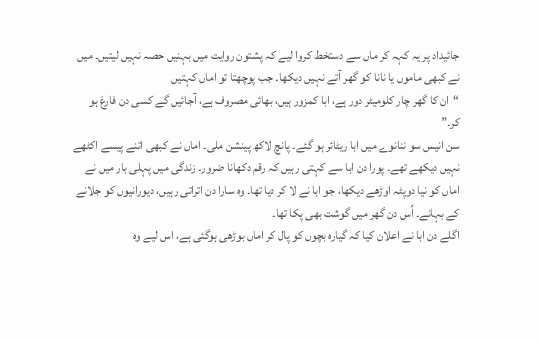جائیداد پر یہ کہہ کر ماں سے دستخط کروا لیے کہ پشتون روایت میں بہنیں حصہ نہیں لیتیں۔ میں نے کبھی ماموں یا نانا کو گھر آتے نہیں دیکھا۔ جب پوچھتا تو اماں کہتیں
“ان کا گھر چار کلومیٹر دور ہے، ابا کمزور ہیں، بھائی مصروف ہے، آجائیں گے کسی دن فارغ ہو کر۔”
سن انیس سو ننانوے میں ابا ریٹائر ہو گئے۔ پانچ لاکھ پینشن ملی۔ اماں نے کبھی اتنے پیسے اکٹھے نہیں دیکھے تھے۔ پورا دن ابا سے کہتی رہیں کہ رقم دکھانا ضرور۔ زندگی میں پہلی بار میں نے اماں کو نیا دوپٹہ اوڑھے دیکھا، جو ابا نے لا کر دیا تھا۔ وہ سارا دن اتراتی رہیں، دیورانیوں کو جلانے کے بہانے۔ اُس دن گھر میں گوشت بھی پکا تھا۔
اگلے دن ابا نے اعلان کیا کہ گیارہ بچوں کو پال کر اماں بوڑھی ہوگئی ہے، اس لیے وہ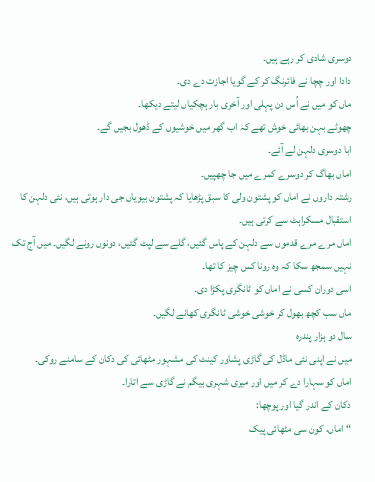دوسری شادی کر رہے ہیں۔
دادا اور چچا نے فائرنگ کر کے گویا اجازت دے دی۔
ماں کو میں نے اُس دن پہلی اور آخری بار ہچکیاں لیتے دیکھا۔
چھوٹے بہن بھائی خوش تھے کہ اب گھر میں خوشیوں کے ڈھول بجیں گے۔
ابا دوسری دلہن لے آئے۔
اماں بھاگ کر دوسرے کمرے میں جا چھپیں۔
رشتہ داروں نے اماں کو پشتون ولی کا سبق پڑھایا کہ پشتون بیویاں جی دار ہوتی ہیں، نئی دلہن کا استقبال مسکراہٹ سے کرتی ہیں۔
اماں مرے مرے قدموں سے دلہن کے پاس گئیں، گلے سے لپٹ گئیں، دونوں رونے لگیں۔ میں آج تک نہیں سمجھ سکا کہ وہ رونا کس چیز کا تھا۔
اسی دوران کسی نے اماں کو ٹانگری پکڑا دی۔
ماں سب کچھ بھول کر خوشی خوشی ٹانگری کھانے لگیں۔
سال دو ہزار پندرہ
میں نے اپنی نئی ماڈل کی گاڑی پشاور کینٹ کی مشہور مٹھائی کی دکان کے سامنے روکی۔
اماں کو سہارا دے کر میں اور میری شہری بیگم نے گاڑی سے اتارا۔
دکان کے اندر گیا اور پوچھا:
“اماں، کون سی مٹھائی پیک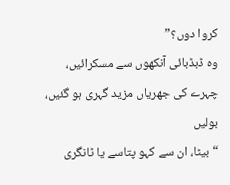کروا دوں؟”
وہ ڈبڈبائی آنکھوں سے مسکرائیں، چہرے کی جھریاں مزید گہری ہو گئیں، بولیں
“بیٹا، ان سے کہو پتاسے یا ٹانگری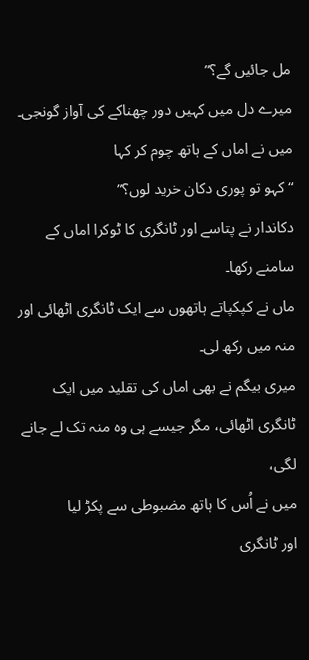مل جائیں گے؟”
میرے دل میں کہیں دور چھناکے کی آواز گونجی۔
میں نے اماں کے ہاتھ چوم کر کہا
“کہو تو پوری دکان خرید لوں؟”
دکاندار نے پتاسے اور ٹانگری کا ٹوکرا اماں کے سامنے رکھا۔
ماں نے کپکپاتے ہاتھوں سے ایک ٹانگری اٹھائی اور منہ میں رکھ لی۔
میری بیگم نے بھی اماں کی تقلید میں ایک ٹانگری اٹھائی، مگر جیسے ہی وہ منہ تک لے جانے لگی،
میں نے اُس کا ہاتھ مضبوطی سے پکڑ لیا
اور ٹانگری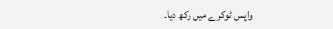واپس ٹوکرے میں رکھ دیا۔